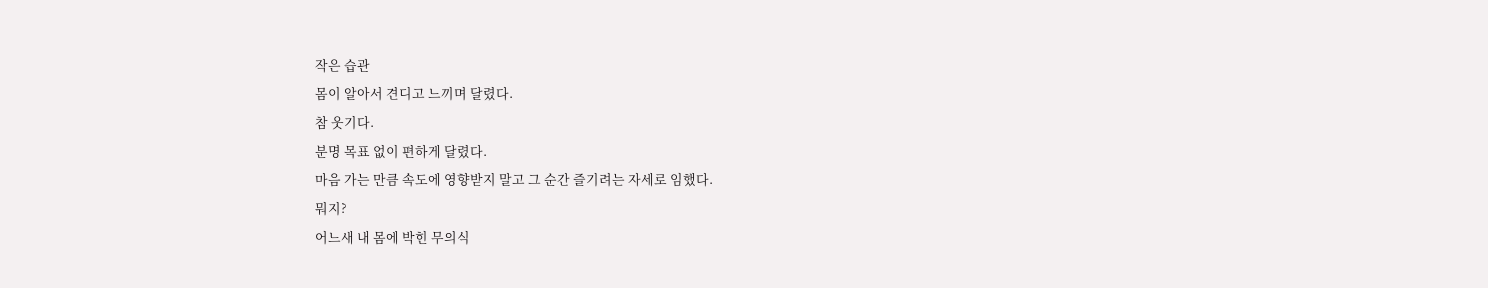작은 습관
몸이 알아서 견디고 느끼며 달렸다.
참 웃기다.
분명 목표 없이 편하게 달렸다.
마음 가는 만큼 속도에 영향받지 말고 그 순간 즐기려는 자세로 임했다.
뭐지?
어느새 내 몸에 박힌 무의식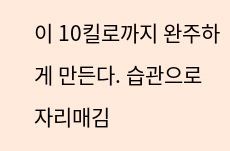이 10킬로까지 완주하게 만든다. 습관으로 자리매김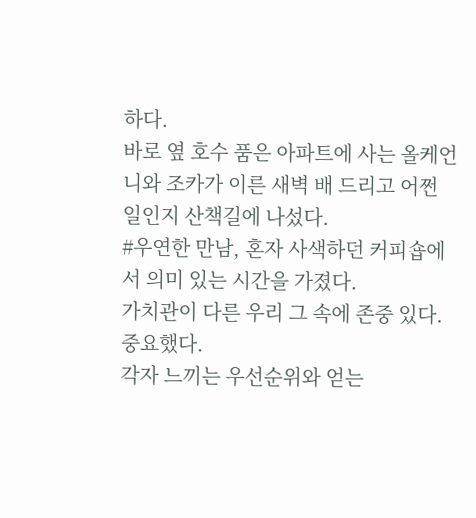하다.
바로 옆 호수 품은 아파트에 사는 올케언니와 조카가 이른 새벽 배 드리고 어쩐 일인지 산책길에 나섰다.
#우연한 만남, 혼자 사색하던 커피숍에서 의미 있는 시간을 가졌다.
가치관이 다른 우리 그 속에 존중 있다.
중요했다.
각자 느끼는 우선순위와 얻는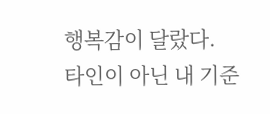행복감이 달랐다.
타인이 아닌 내 기준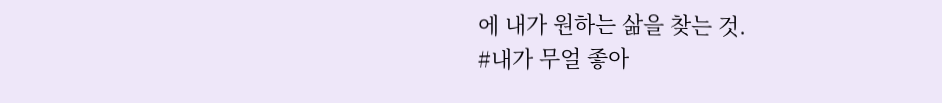에 내가 원하는 삶을 찾는 것.
#내가 무얼 좋아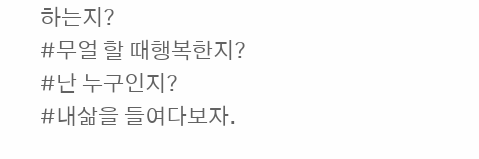하는지?
#무얼 할 때행복한지?
#난 누구인지?
#내삶을 들여다보자.